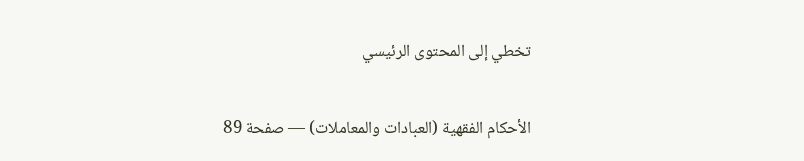تخطي إلى المحتوى الرئيسي

الأحكام الفقهية (العبادات والمعاملات) — صفحة 89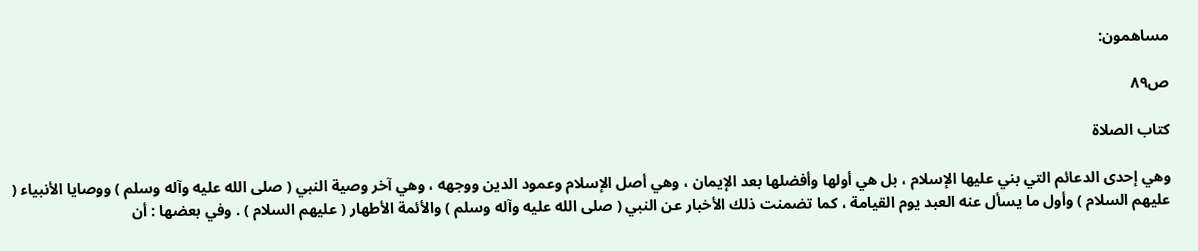مساهمون:

ص٨٩

كتاب الصلاة

وهي إحدى الدعائم التي بني عليها الإسلام ، بل هي أولها وأفضلها بعد الإيمان ، وهي أصل الإسلام وعمود الدين ووجهه ، وهي آخر وصية النبي ( صلى الله عليه وآله وسلم ) ووصايا الأنبياء ( عليهم السلام ) وأول ما يسأل عنه العبد يوم القيامة ، كما تضمنت ذلك الأخبار عن النبي ( صلى الله عليه وآله وسلم ) والأئمة الأطهار ( عليهم السلام ) . وفي بعضها : أن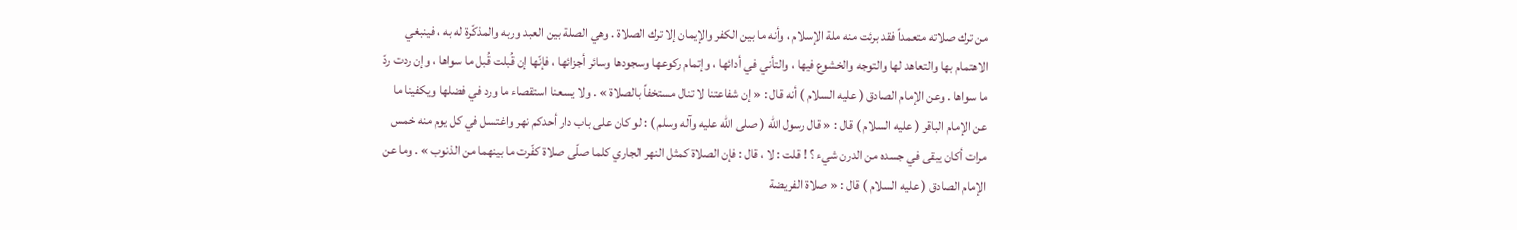من ترك صلاته متعمداً فقد برئت منه ملة الإسلام ، وأنه ما بين الكفر والإيمان إلا ترك الصلاة . وهي الصلة بين العبد وربه والمذكّرة له به ، فينبغي الاهتمام بها والتعاهد لها والتوجه والخشوع فيها ، والتأني في أدائها ، وإتمام ركوعها وسجودها وسائر أجزائها ، فإنّها إن قُبلت قُبل ما سواها ، وإن ردت ردّ ما سواها . وعن الإمام الصادق ( عليه السلام ) أنه قال : « إن شفاعتنا لا تنال مستخفاً بالصلاة » . ولا يسعنا استقصاء ما ورد في فضلها ويكفينا ما عن الإمام الباقر ( عليه السلام ) قال : « قال رسول الله ( صلى الله عليه وآله وسلم ) : لو كان على باب دار أحدكم نهر واغتسل في كل يوم منه خمس مرات أكان يبقى في جسده من الدرن شيء ؟ ! قلت : لا ، قال : فإن الصلاة كمثل النهر الجاري كلما صلّى صلاة كفّرت ما بينهما من الذنوب » . وما عن الإمام الصادق ( عليه السلام ) قال : « صلاة الفريضة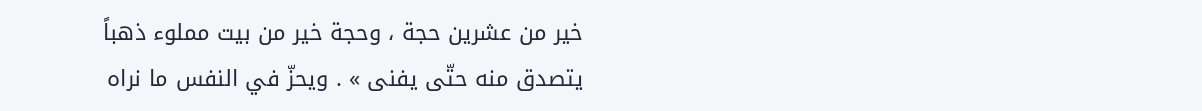خير من عشرين حجة ، وحجة خير من بيت مملوء ذهباً يتصدق منه حتّى يفنى » . ويحزّ في النفس ما نراه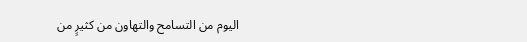اليوم من التسامح والتهاون من كثيرٍ من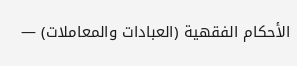الأحكام الفقهية (العبادات والمعاملات) —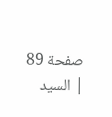صفحة 89 | السيد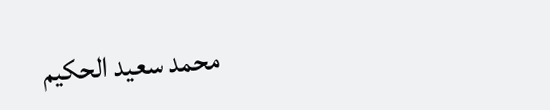محمد سعيد الحكيم